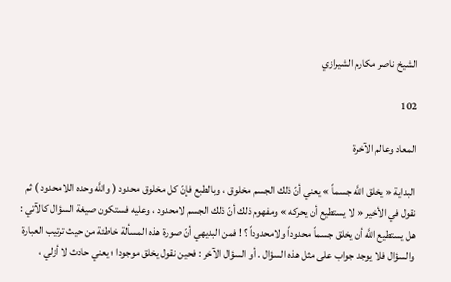الشيخ ناصر مكارم الشيرازي

102

المعاد وعالم الآخرة

البداية « يخلق اللَّه جسماً » يعني أنّ ذلك الجسم مخلوق ، وبالطبع فإنّ كل مخلوق محدود ( واللَّه وحده اللامحدود ) ثم نقول في الأخير « لا يستطيع أن يحركه » ومفهوم ذلك أنّ ذلك الجسم لامحدود ، وعليه فستكون صيغة السؤال كالآتي : هل يستطيع اللَّه أن يخلق جسماً محدوداً ولامحدوداً ؟ ! فمن البديهي أنّ صورة هذه المسألة خاطئة من حيث ترتيب العبارة والسؤال فلا يوجد جواب على مثل هذه السؤال . أو السؤال الآخر : فحين نقول يخلق موجودا ؛ يعني حادث لا أزلي ،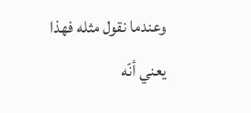وعندما نقول مثله فهذا يعني أنّه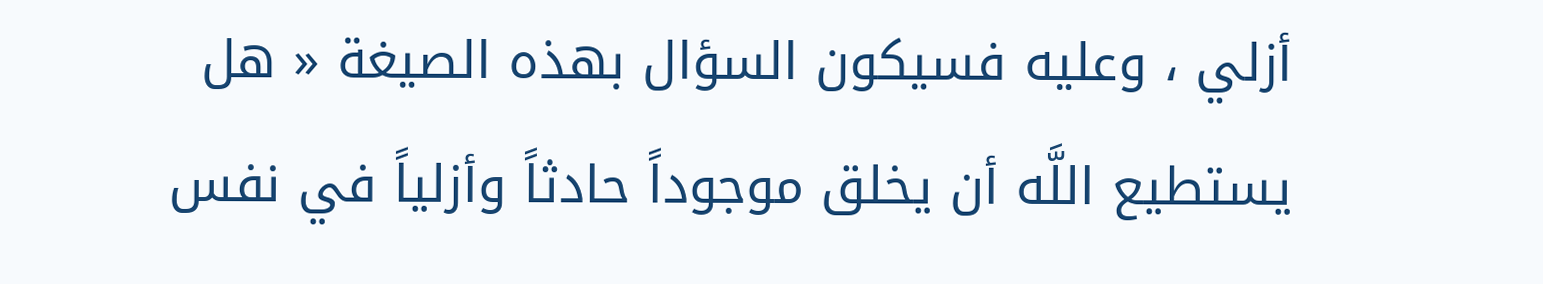أزلي ، وعليه فسيكون السؤال بهذه الصيغة « هل يستطيع اللَّه أن يخلق موجوداً حادثاً وأزلياً في نفس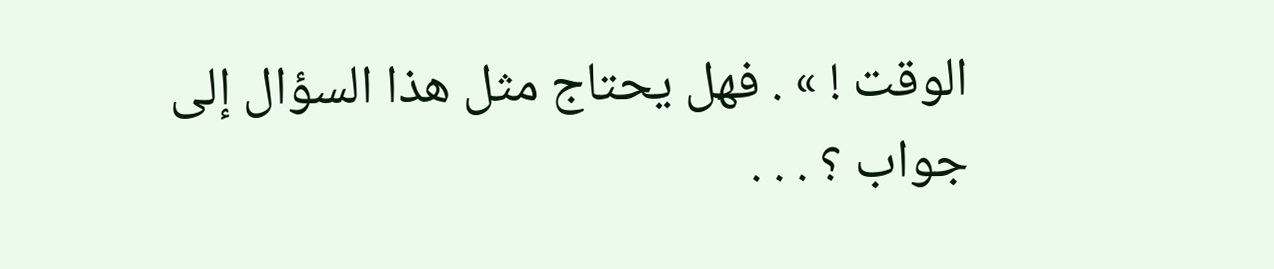الوقت ! » . فهل يحتاج مثل هذا السؤال إلى جواب ؟ . . .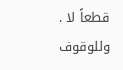قطعاً لا . وللوقوف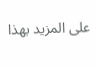على المزيد بهذا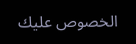الخصوص عليك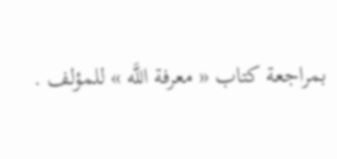بمراجعة كتاب « معرفة اللَّه » للمؤلف .